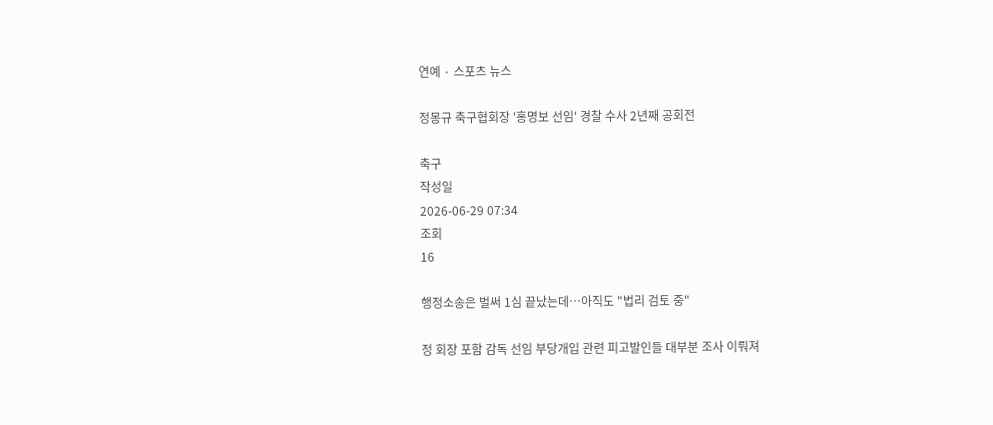연예 · 스포츠 뉴스

정몽규 축구협회장 '홍명보 선임' 경찰 수사 2년째 공회전

축구
작성일
2026-06-29 07:34
조회
16

행정소송은 벌써 1심 끝났는데…아직도 "법리 검토 중"

정 회장 포함 감독 선임 부당개입 관련 피고발인들 대부분 조사 이뤄져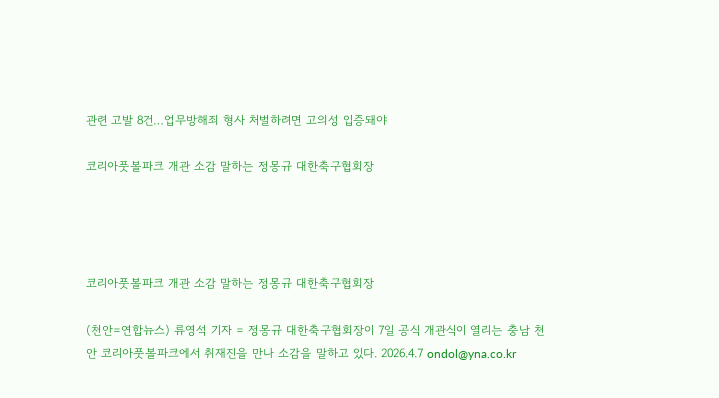관련 고발 8건…업무방해죄 형사 처벌하려면 고의성 입증돼야

코리아풋볼파크 개관 소감 말하는 정몽규 대한축구협회장




코리아풋볼파크 개관 소감 말하는 정몽규 대한축구협회장

(천안=연합뉴스) 류영석 기자 = 정몽규 대한축구협회장이 7일 공식 개관식이 열리는 충남 천안 코리아풋볼파크에서 취재진을 만나 소감을 말하고 있다. 2026.4.7 ondol@yna.co.kr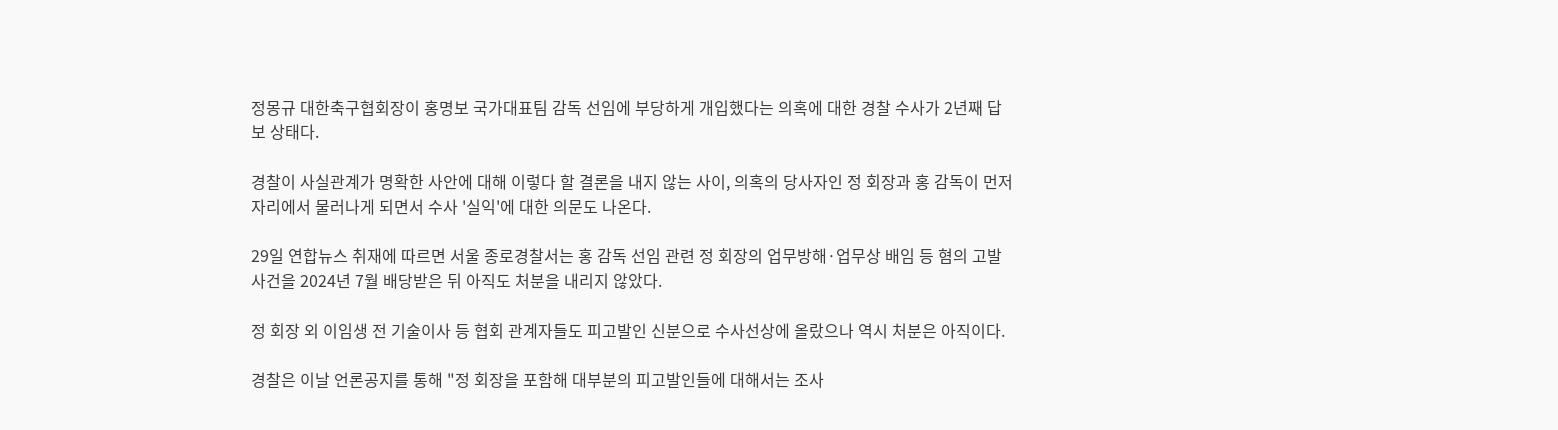정몽규 대한축구협회장이 홍명보 국가대표팀 감독 선임에 부당하게 개입했다는 의혹에 대한 경찰 수사가 2년째 답보 상태다.

경찰이 사실관계가 명확한 사안에 대해 이렇다 할 결론을 내지 않는 사이, 의혹의 당사자인 정 회장과 홍 감독이 먼저 자리에서 물러나게 되면서 수사 '실익'에 대한 의문도 나온다.

29일 연합뉴스 취재에 따르면 서울 종로경찰서는 홍 감독 선임 관련 정 회장의 업무방해·업무상 배임 등 혐의 고발사건을 2024년 7월 배당받은 뒤 아직도 처분을 내리지 않았다.

정 회장 외 이임생 전 기술이사 등 협회 관계자들도 피고발인 신분으로 수사선상에 올랐으나 역시 처분은 아직이다.

경찰은 이날 언론공지를 통해 "정 회장을 포함해 대부분의 피고발인들에 대해서는 조사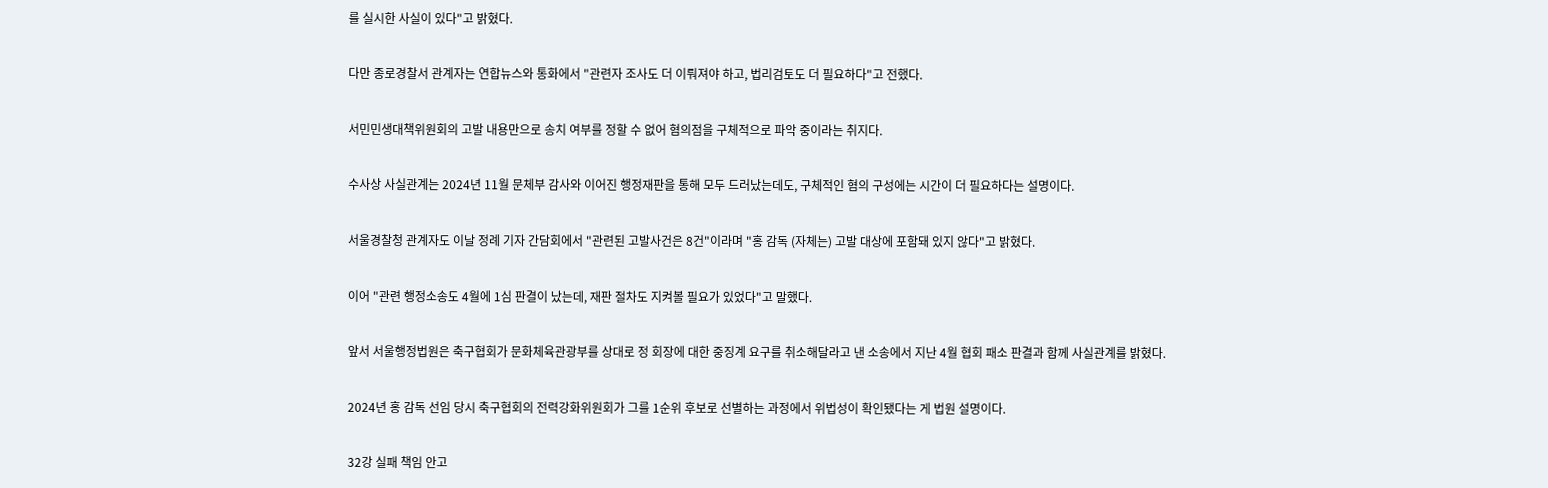를 실시한 사실이 있다"고 밝혔다.

다만 종로경찰서 관계자는 연합뉴스와 통화에서 "관련자 조사도 더 이뤄져야 하고, 법리검토도 더 필요하다"고 전했다.

서민민생대책위원회의 고발 내용만으로 송치 여부를 정할 수 없어 혐의점을 구체적으로 파악 중이라는 취지다.

수사상 사실관계는 2024년 11월 문체부 감사와 이어진 행정재판을 통해 모두 드러났는데도, 구체적인 혐의 구성에는 시간이 더 필요하다는 설명이다.

서울경찰청 관계자도 이날 정례 기자 간담회에서 "관련된 고발사건은 8건"이라며 "홍 감독 (자체는) 고발 대상에 포함돼 있지 않다"고 밝혔다.

이어 "관련 행정소송도 4월에 1심 판결이 났는데, 재판 절차도 지켜볼 필요가 있었다"고 말했다.

앞서 서울행정법원은 축구협회가 문화체육관광부를 상대로 정 회장에 대한 중징계 요구를 취소해달라고 낸 소송에서 지난 4월 협회 패소 판결과 함께 사실관계를 밝혔다.

2024년 홍 감독 선임 당시 축구협회의 전력강화위원회가 그를 1순위 후보로 선별하는 과정에서 위법성이 확인됐다는 게 법원 설명이다.

32강 실패 책임 안고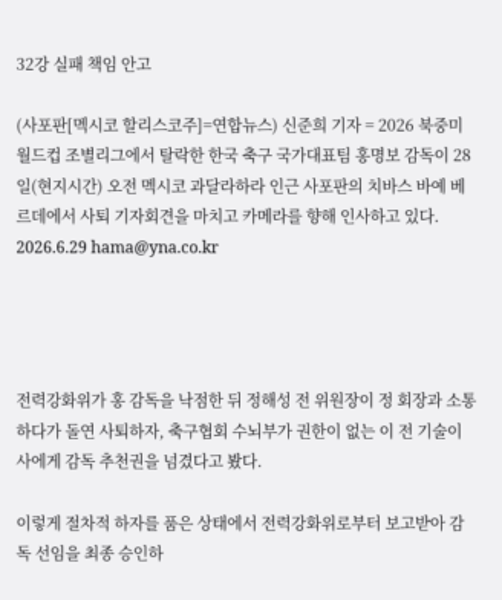32강 실패 책임 안고

(사포판[멕시코 할리스코주]=연합뉴스) 신준희 기자 = 2026 북중미 월드컵 조별리그에서 탈락한 한국 축구 국가대표팀 홍명보 감독이 28일(현지시간) 오전 멕시코 과달라하라 인근 사포판의 치바스 바예 베르데에서 사퇴 기자회견을 마치고 카메라를 향해 인사하고 있다. 2026.6.29 hama@yna.co.kr




전력강화위가 홍 감독을 낙점한 뒤 정해성 전 위원장이 정 회장과 소통하다가 돌연 사퇴하자, 축구협회 수뇌부가 권한이 없는 이 전 기술이사에게 감독 추천권을 넘겼다고 봤다.

이렇게 절차적 하자를 품은 상태에서 전력강화위로부터 보고받아 감독 선임을 최종 승인하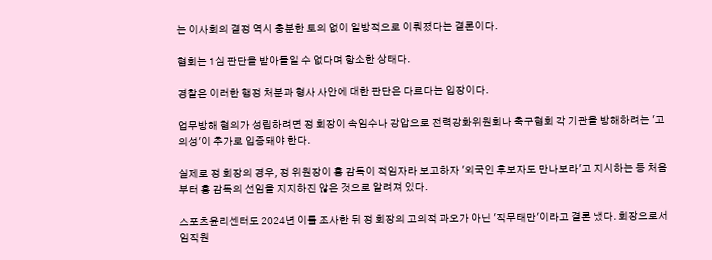는 이사회의 결정 역시 충분한 토의 없이 일방적으로 이뤄졌다는 결론이다.

협회는 1심 판단을 받아들일 수 없다며 항소한 상태다.

경찰은 이러한 행정 처분과 형사 사안에 대한 판단은 다르다는 입장이다.

업무방해 혐의가 성립하려면 정 회장이 속임수나 강압으로 전력강화위원회나 축구협회 각 기관을 방해하려는 '고의성'이 추가로 입증돼야 한다.

실제로 정 회장의 경우, 정 위원장이 홍 감독이 적임자라 보고하자 '외국인 후보자도 만나보라'고 지시하는 등 처음부터 홍 감독의 선임을 지지하진 않은 것으로 알려져 있다.

스포츠윤리센터도 2024년 이를 조사한 뒤 정 회장의 고의적 과오가 아닌 '직무태만'이라고 결론 냈다. 회장으로서 임직원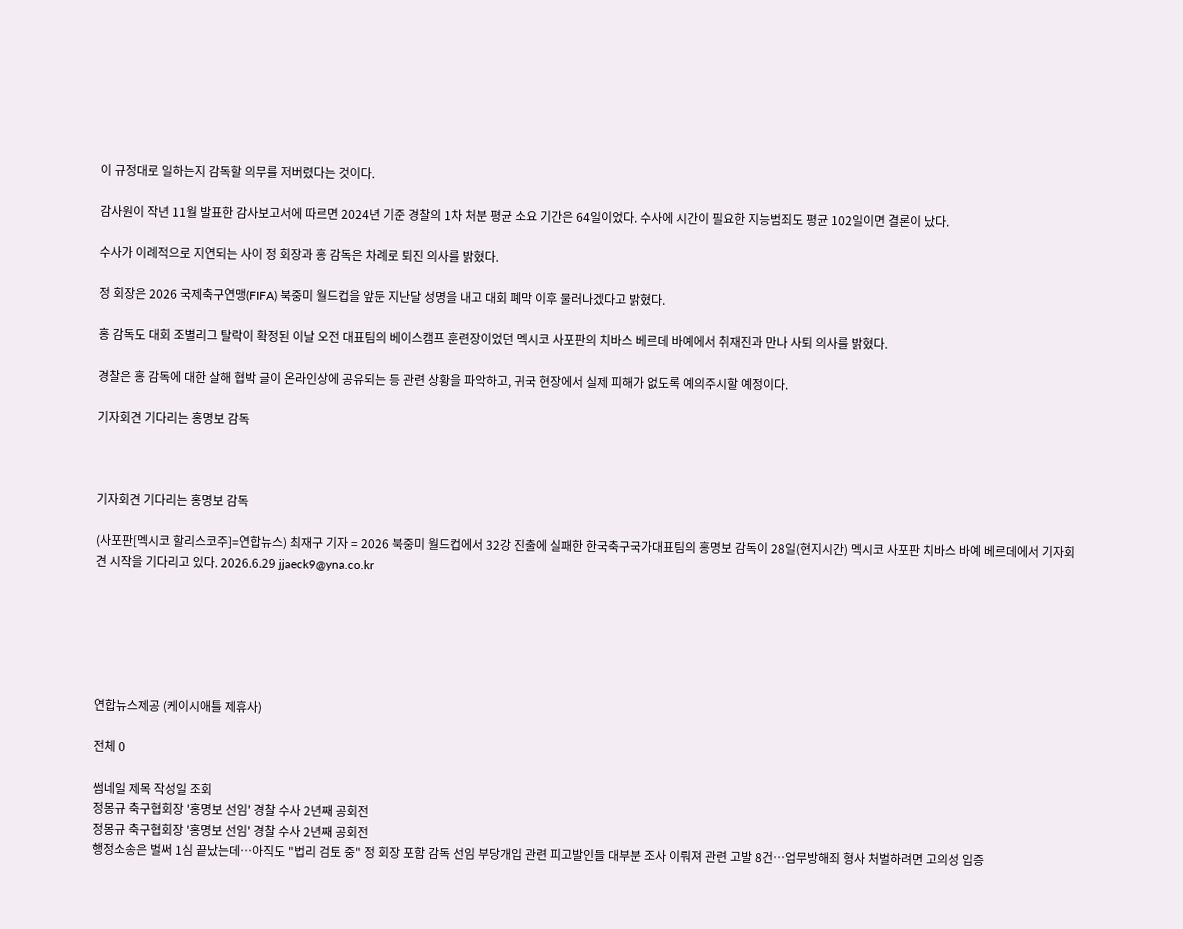이 규정대로 일하는지 감독할 의무를 저버렸다는 것이다.

감사원이 작년 11월 발표한 감사보고서에 따르면 2024년 기준 경찰의 1차 처분 평균 소요 기간은 64일이었다. 수사에 시간이 필요한 지능범죄도 평균 102일이면 결론이 났다.

수사가 이례적으로 지연되는 사이 정 회장과 홍 감독은 차례로 퇴진 의사를 밝혔다.

정 회장은 2026 국제축구연맹(FIFA) 북중미 월드컵을 앞둔 지난달 성명을 내고 대회 폐막 이후 물러나겠다고 밝혔다.

홍 감독도 대회 조별리그 탈락이 확정된 이날 오전 대표팀의 베이스캠프 훈련장이었던 멕시코 사포판의 치바스 베르데 바예에서 취재진과 만나 사퇴 의사를 밝혔다.

경찰은 홍 감독에 대한 살해 협박 글이 온라인상에 공유되는 등 관련 상황을 파악하고, 귀국 현장에서 실제 피해가 없도록 예의주시할 예정이다.

기자회견 기다리는 홍명보 감독



기자회견 기다리는 홍명보 감독

(사포판[멕시코 할리스코주]=연합뉴스) 최재구 기자 = 2026 북중미 월드컵에서 32강 진출에 실패한 한국축구국가대표팀의 홍명보 감독이 28일(현지시간) 멕시코 사포판 치바스 바예 베르데에서 기자회견 시작을 기다리고 있다. 2026.6.29 jjaeck9@yna.co.kr






연합뉴스제공 (케이시애틀 제휴사)

전체 0

썸네일 제목 작성일 조회
정몽규 축구협회장 '홍명보 선임' 경찰 수사 2년째 공회전
정몽규 축구협회장 '홍명보 선임' 경찰 수사 2년째 공회전
행정소송은 벌써 1심 끝났는데…아직도 "법리 검토 중" 정 회장 포함 감독 선임 부당개입 관련 피고발인들 대부분 조사 이뤄져 관련 고발 8건…업무방해죄 형사 처벌하려면 고의성 입증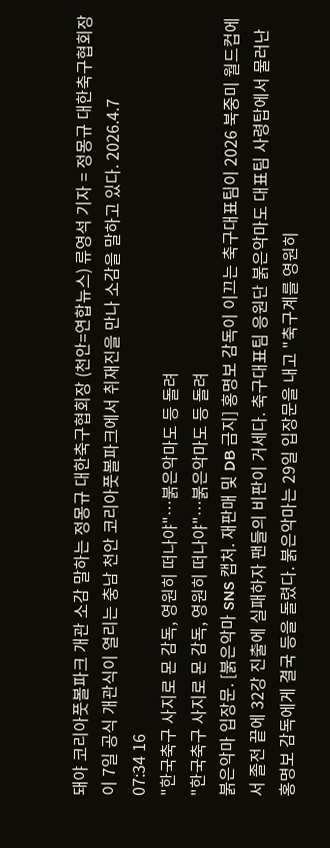돼야 코리아풋볼파크 개관 소감 말하는 정몽규 대한축구협회장 (천안=연합뉴스) 류영석 기자 = 정몽규 대한축구협회장이 7일 공식 개관식이 열리는 충남 천안 코리아풋볼파크에서 취재진을 만나 소감을 말하고 있다. 2026.4.7
07:34 16
"한국축구 사지로 몬 감독, 영원히 떠나야"…붉은악마도 등 돌려
"한국축구 사지로 몬 감독, 영원히 떠나야"…붉은악마도 등 돌려
붉은악마 입장문. [붉은악마 SNS 캡처. 재판매 및 DB 금지] 홍명보 감독이 이끄는 축구대표팀이 2026 북중미 월드컵에서 졸전 끝에 32강 진출에 실패하자 팬들의 비판이 거세다. 축구대표팀 응원단 붉은악마도 대표팀 사령탑에서 물러난 홍명보 감독에게 결국 등을 돌렸다. 붉은악마는 29일 입장문을 내고 "축구계를 영원히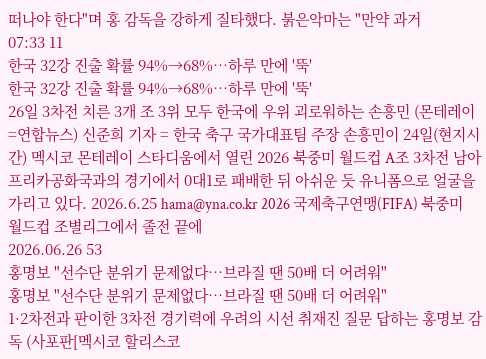떠나야 한다"며 홍 감독을 강하게 질타했다. 붉은악마는 "만약 과거
07:33 11
한국 32강 진출 확률 94%→68%…하루 만에 '뚝'
한국 32강 진출 확률 94%→68%…하루 만에 '뚝'
26일 3차전 치른 3개 조 3위 모두 한국에 우위 괴로워하는 손흥민 (몬테레이=연합뉴스) 신준희 기자 = 한국 축구 국가대표팀 주장 손흥민이 24일(현지시간) 멕시코 몬테레이 스타디움에서 열린 2026 북중미 월드컵 A조 3차전 남아프리카공화국과의 경기에서 0대1로 패배한 뒤 아쉬운 듯 유니폼으로 얼굴을 가리고 있다. 2026.6.25 hama@yna.co.kr 2026 국제축구연맹(FIFA) 북중미 월드컵 조별리그에서 졸전 끝에
2026.06.26 53
홍명보 "선수단 분위기 문제없다…브라질 땐 50배 더 어려워"
홍명보 "선수단 분위기 문제없다…브라질 땐 50배 더 어려워"
1·2차전과 판이한 3차전 경기력에 우려의 시선 취재진 질문 답하는 홍명보 감독 (사포판[멕시코 할리스코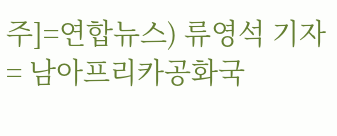주]=연합뉴스) 류영석 기자 = 남아프리카공화국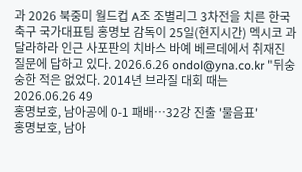과 2026 북중미 월드컵 A조 조별리그 3차전을 치른 한국 축구 국가대표팀 홍명보 감독이 25일(현지시간) 멕시코 과달라하라 인근 사포판의 치바스 바예 베르데에서 취재진 질문에 답하고 있다. 2026.6.26 ondol@yna.co.kr "뒤숭숭한 적은 없었다. 2014년 브라질 대회 때는
2026.06.26 49
홍명보호, 남아공에 0-1 패배…32강 진출 '물음표'
홍명보호, 남아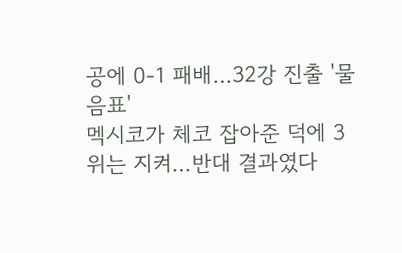공에 0-1 패배…32강 진출 '물음표'
멕시코가 체코 잡아준 덕에 3위는 지켜…반대 결과였다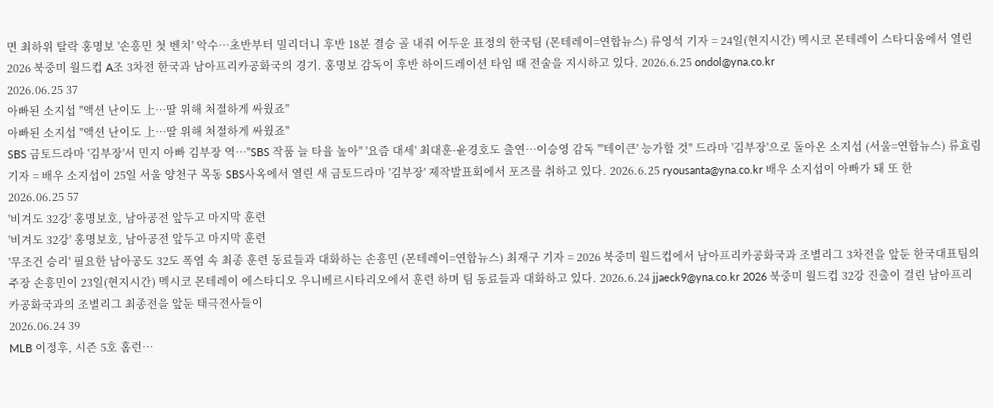면 최하위 탈락 홍명보 '손흥민 첫 벤치' 악수…초반부터 밀리더니 후반 18분 결승 골 내줘 어두운 표정의 한국팀 (몬테레이=연합뉴스) 류영석 기자 = 24일(현지시간) 멕시코 몬테레이 스타디움에서 열린 2026 북중미 월드컵 A조 3차전 한국과 남아프리카공화국의 경기. 홍명보 감독이 후반 하이드레이션 타임 때 전술을 지시하고 있다. 2026.6.25 ondol@yna.co.kr
2026.06.25 37
아빠된 소지섭 "액션 난이도 上…딸 위해 처절하게 싸웠죠"
아빠된 소지섭 "액션 난이도 上…딸 위해 처절하게 싸웠죠"
SBS 금토드라마 '김부장'서 민지 아빠 김부장 역…"SBS 작품 늘 타율 높아" '요즘 대세' 최대훈·윤경호도 출연…이승영 감독 "'테이큰' 능가할 것" 드라마 '김부장'으로 돌아온 소지섭 (서울=연합뉴스) 류효림 기자 = 배우 소지섭이 25일 서울 양천구 목동 SBS사옥에서 열린 새 금토드라마 '김부장' 제작발표회에서 포즈를 취하고 있다. 2026.6.25 ryousanta@yna.co.kr 배우 소지섭이 아빠가 돼 또 한
2026.06.25 57
'비겨도 32강' 홍명보호, 남아공전 앞두고 마지막 훈련
'비겨도 32강' 홍명보호, 남아공전 앞두고 마지막 훈련
'무조건 승리' 필요한 남아공도 32도 폭염 속 최종 훈련 동료들과 대화하는 손흥민 (몬테레이=연합뉴스) 최재구 기자 = 2026 북중미 월드컵에서 남아프리카공화국과 조별리그 3차전을 앞둔 한국대표팀의 주장 손흥민이 23일(현지시간) 멕시코 몬테레이 에스타디오 우니베르시타리오에서 훈련 하며 팀 동료들과 대화하고 있다. 2026.6.24 jjaeck9@yna.co.kr 2026 북중미 월드컵 32강 진출이 걸린 남아프리카공화국과의 조별리그 최종전을 앞둔 태극전사들이
2026.06.24 39
MLB 이정후, 시즌 5호 홈런…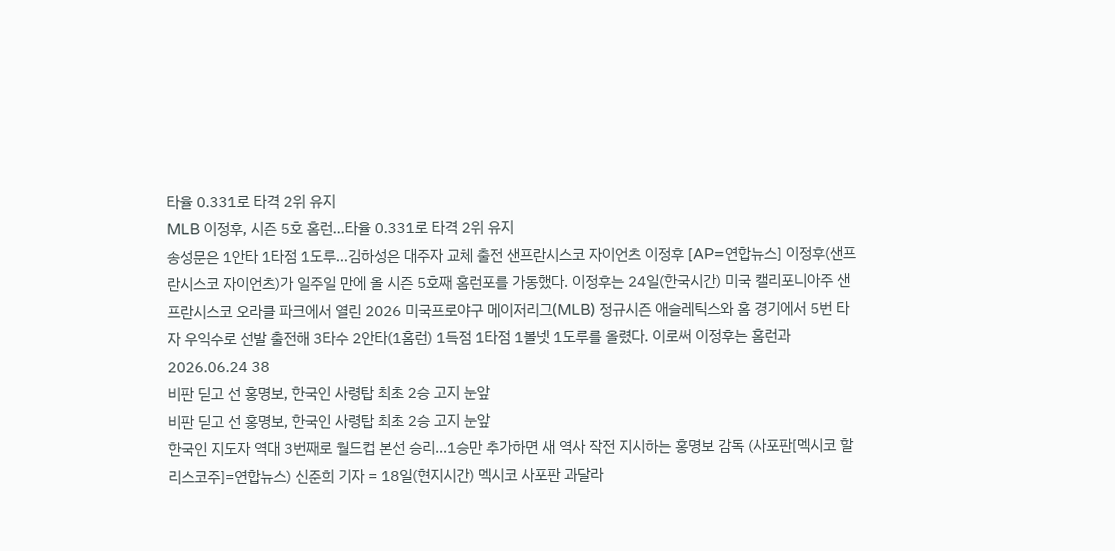타율 0.331로 타격 2위 유지
MLB 이정후, 시즌 5호 홈런…타율 0.331로 타격 2위 유지
송성문은 1안타 1타점 1도루…김하성은 대주자 교체 출전 샌프란시스코 자이언츠 이정후 [AP=연합뉴스] 이정후(샌프란시스코 자이언츠)가 일주일 만에 올 시즌 5호째 홈런포를 가동했다. 이정후는 24일(한국시간) 미국 캘리포니아주 샌프란시스코 오라클 파크에서 열린 2026 미국프로야구 메이저리그(MLB) 정규시즌 애슬레틱스와 홈 경기에서 5번 타자 우익수로 선발 출전해 3타수 2안타(1홈런) 1득점 1타점 1볼넷 1도루를 올렸다. 이로써 이정후는 홈런과
2026.06.24 38
비판 딛고 선 홍명보, 한국인 사령탑 최초 2승 고지 눈앞
비판 딛고 선 홍명보, 한국인 사령탑 최초 2승 고지 눈앞
한국인 지도자 역대 3번째로 월드컵 본선 승리…1승만 추가하면 새 역사 작전 지시하는 홍명보 감독 (사포판[멕시코 할리스코주]=연합뉴스) 신준희 기자 = 18일(현지시간) 멕시코 사포판 과달라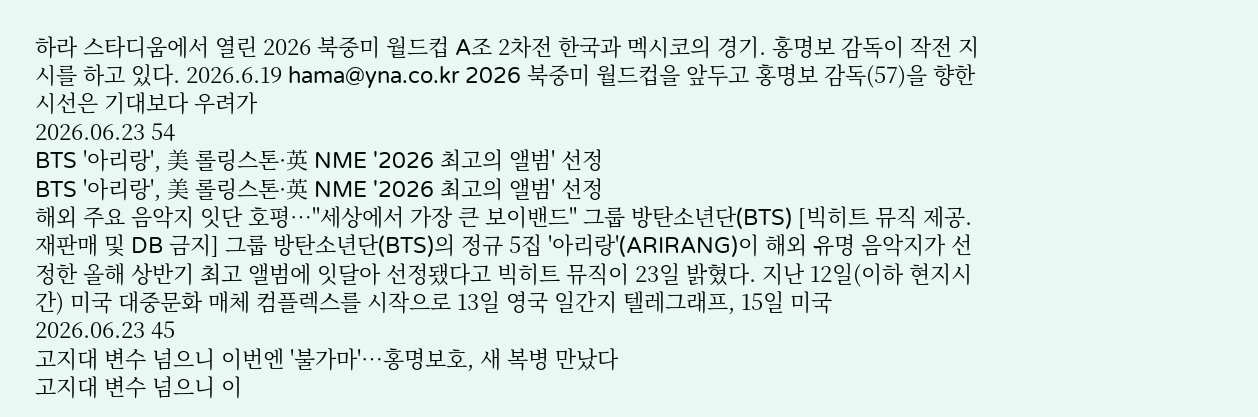하라 스타디움에서 열린 2026 북중미 월드컵 A조 2차전 한국과 멕시코의 경기. 홍명보 감독이 작전 지시를 하고 있다. 2026.6.19 hama@yna.co.kr 2026 북중미 월드컵을 앞두고 홍명보 감독(57)을 향한 시선은 기대보다 우려가
2026.06.23 54
BTS '아리랑', 美 롤링스톤·英 NME '2026 최고의 앨범' 선정
BTS '아리랑', 美 롤링스톤·英 NME '2026 최고의 앨범' 선정
해외 주요 음악지 잇단 호평…"세상에서 가장 큰 보이밴드" 그룹 방탄소년단(BTS) [빅히트 뮤직 제공. 재판매 및 DB 금지] 그룹 방탄소년단(BTS)의 정규 5집 '아리랑'(ARIRANG)이 해외 유명 음악지가 선정한 올해 상반기 최고 앨범에 잇달아 선정됐다고 빅히트 뮤직이 23일 밝혔다. 지난 12일(이하 현지시간) 미국 대중문화 매체 컴플렉스를 시작으로 13일 영국 일간지 텔레그래프, 15일 미국
2026.06.23 45
고지대 변수 넘으니 이번엔 '불가마'…홍명보호, 새 복병 만났다
고지대 변수 넘으니 이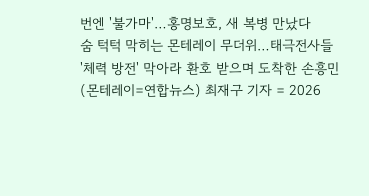번엔 '불가마'…홍명보호, 새 복병 만났다
숨 턱턱 막히는 몬테레이 무더위…태극전사들 '체력 방전' 막아라 환호 받으며 도착한 손흥민 (몬테레이=연합뉴스) 최재구 기자 = 2026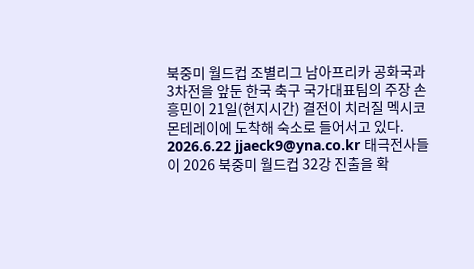북중미 월드컵 조별리그 남아프리카 공화국과 3차전을 앞둔 한국 축구 국가대표팀의 주장 손흥민이 21일(현지시간) 결전이 치러질 멕시코 몬테레이에 도착해 숙소로 들어서고 있다. 2026.6.22 jjaeck9@yna.co.kr 태극전사들이 2026 북중미 월드컵 32강 진출을 확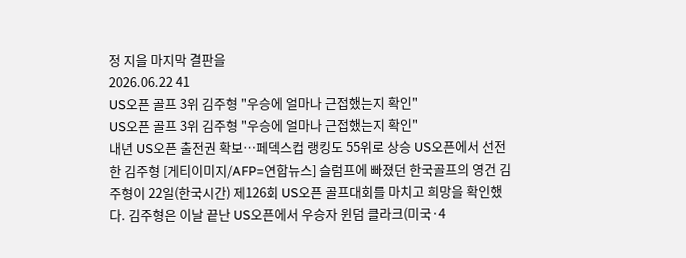정 지을 마지막 결판을
2026.06.22 41
US오픈 골프 3위 김주형 "우승에 얼마나 근접했는지 확인"
US오픈 골프 3위 김주형 "우승에 얼마나 근접했는지 확인"
내년 US오픈 출전권 확보…페덱스컵 랭킹도 55위로 상승 US오픈에서 선전한 김주형 [게티이미지/AFP=연합뉴스] 슬럼프에 빠졌던 한국골프의 영건 김주형이 22일(한국시간) 제126회 US오픈 골프대회를 마치고 희망을 확인했다. 김주형은 이날 끝난 US오픈에서 우승자 윈덤 클라크(미국·4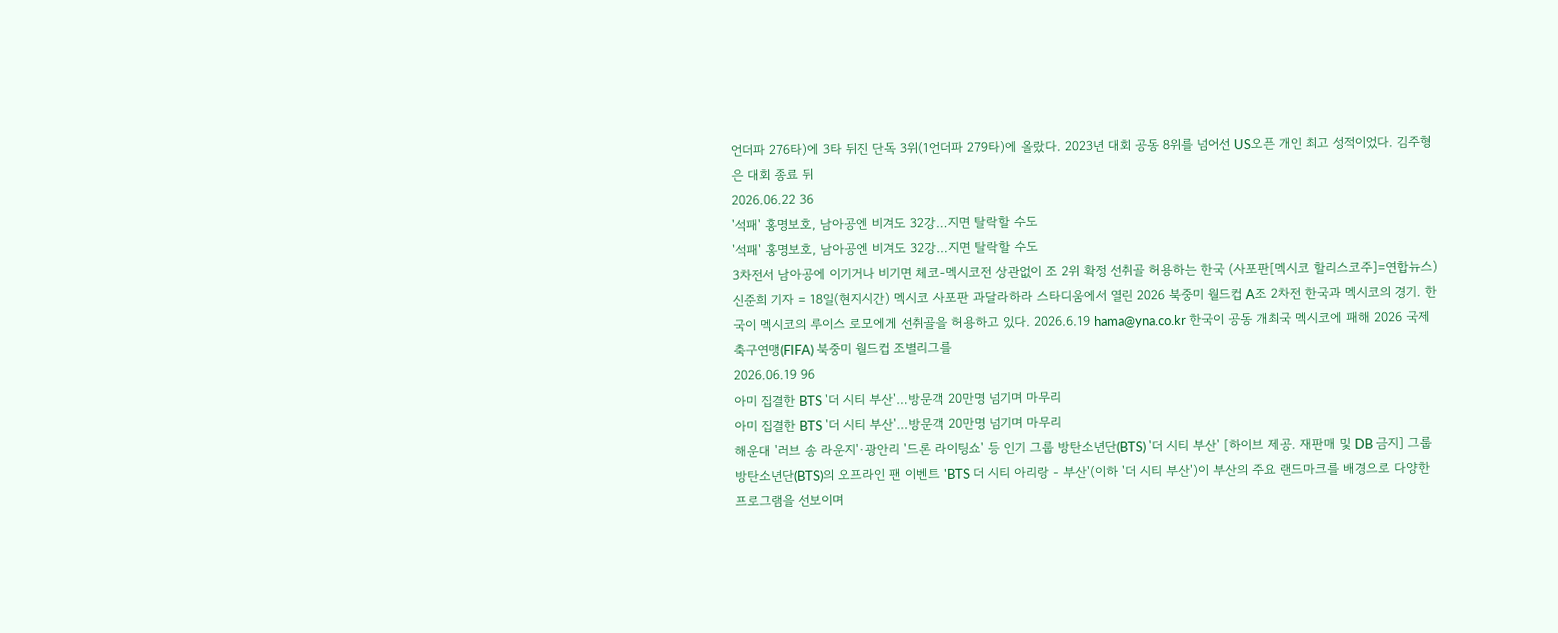언더파 276타)에 3타 뒤진 단독 3위(1언더파 279타)에 올랐다. 2023년 대회 공동 8위를 넘어선 US오픈 개인 최고 성적이었다. 김주형은 대회 종료 뒤
2026.06.22 36
'석패' 홍명보호, 남아공엔 비겨도 32강…지면 탈락할 수도
'석패' 홍명보호, 남아공엔 비겨도 32강…지면 탈락할 수도
3차전서 남아공에 이기거나 비기면 체코-멕시코전 상관없이 조 2위 확정 선취골 허용하는 한국 (사포판[멕시코 할리스코주]=연합뉴스) 신준희 기자 = 18일(현지시간) 멕시코 사포판 과달라하라 스타디움에서 열린 2026 북중미 월드컵 A조 2차전 한국과 멕시코의 경기. 한국이 멕시코의 루이스 로모에게 선취골을 허용하고 있다. 2026.6.19 hama@yna.co.kr 한국이 공동 개최국 멕시코에 패해 2026 국제축구연맹(FIFA) 북중미 월드컵 조별리그를
2026.06.19 96
아미 집결한 BTS '더 시티 부산'…방문객 20만명 넘기며 마무리
아미 집결한 BTS '더 시티 부산'…방문객 20만명 넘기며 마무리
해운대 '러브 송 라운지'·광안리 '드론 라이팅쇼' 등 인기 그룹 방탄소년단(BTS) '더 시티 부산' [하이브 제공. 재판매 및 DB 금지] 그룹 방탄소년단(BTS)의 오프라인 팬 이벤트 'BTS 더 시티 아리랑 - 부산'(이하 '더 시티 부산')이 부산의 주요 랜드마크를 배경으로 다양한 프로그램을 선보이며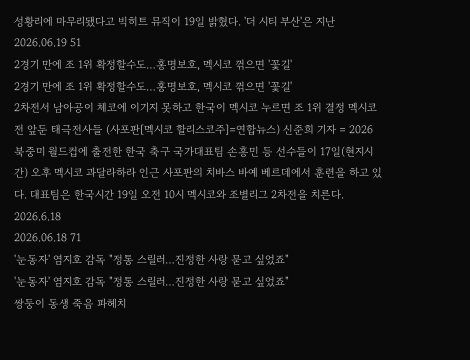성황리에 마무리됐다고 빅히트 뮤직이 19일 밝혔다. '더 시티 부산'은 지난
2026.06.19 51
2경기 만에 조 1위 확정할수도…홍명보호, 멕시코 꺾으면 '꽃길'
2경기 만에 조 1위 확정할수도…홍명보호, 멕시코 꺾으면 '꽃길'
2차전서 남아공이 체코에 이기지 못하고 한국이 멕시코 누르면 조 1위 결정 멕시코전 앞둔 태극전사들 (사포판[멕시코 할리스코주]=연합뉴스) 신준희 기자 = 2026 북중미 월드컵에 출전한 한국 축구 국가대표팀 손흥민 등 선수들이 17일(현지시간) 오후 멕시코 과달라하라 인근 사포판의 치바스 바예 베르데에서 훈련을 하고 있다. 대표팀은 한국시간 19일 오전 10시 멕시코와 조별리그 2차전을 치른다. 2026.6.18
2026.06.18 71
'눈동자' 염지호 감독 "정통 스릴러…진정한 사랑 묻고 싶었죠"
'눈동자' 염지호 감독 "정통 스릴러…진정한 사랑 묻고 싶었죠"
쌍둥이 동생 죽음 파헤치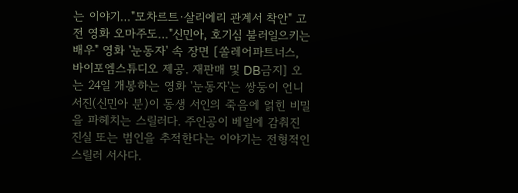는 이야기…"모차르트·살리에리 관계서 착안" 고전 영화 오마주도…"신민아, 호기심 불러일으키는 배우" 영화 '눈동자' 속 장면 [쏠레어파트너스, 바이포엠스튜디오 제공. 재판매 및 DB금지] 오는 24일 개봉하는 영화 '눈동자'는 쌍둥이 언니 서진(신민아 분)이 동생 서인의 죽음에 얽힌 비밀을 파헤치는 스릴러다. 주인공이 베일에 감춰진 진실 또는 범인을 추적한다는 이야기는 전형적인 스릴러 서사다.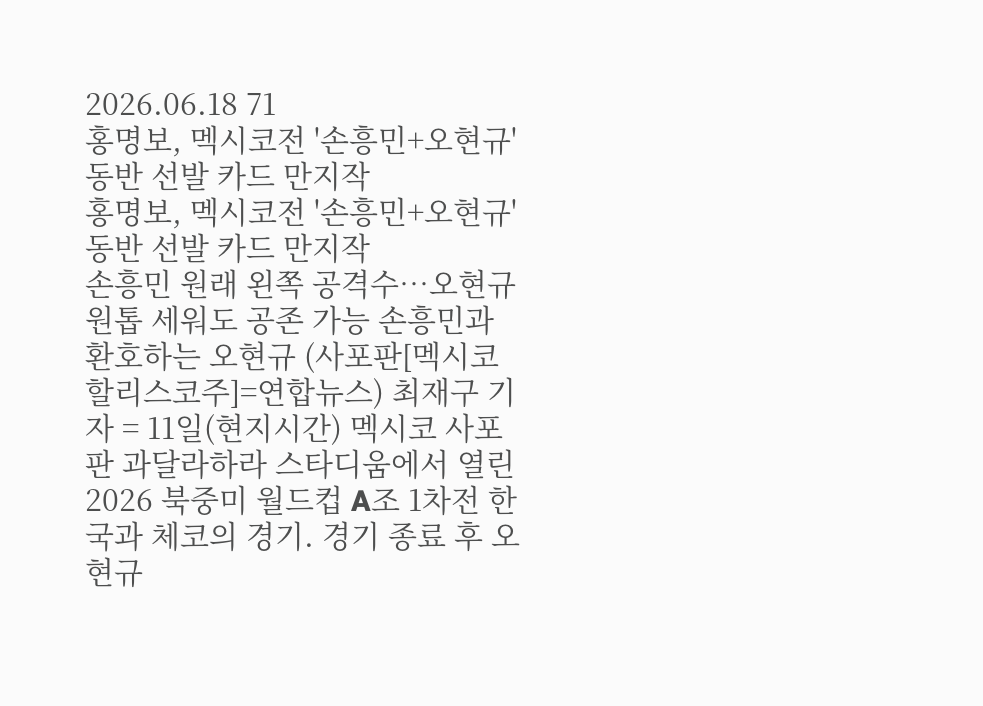2026.06.18 71
홍명보, 멕시코전 '손흥민+오현규' 동반 선발 카드 만지작
홍명보, 멕시코전 '손흥민+오현규' 동반 선발 카드 만지작
손흥민 원래 왼쪽 공격수…오현규 원톱 세워도 공존 가능 손흥민과 환호하는 오현규 (사포판[멕시코 할리스코주]=연합뉴스) 최재구 기자 = 11일(현지시간) 멕시코 사포판 과달라하라 스타디움에서 열린 2026 북중미 월드컵 A조 1차전 한국과 체코의 경기. 경기 종료 후 오현규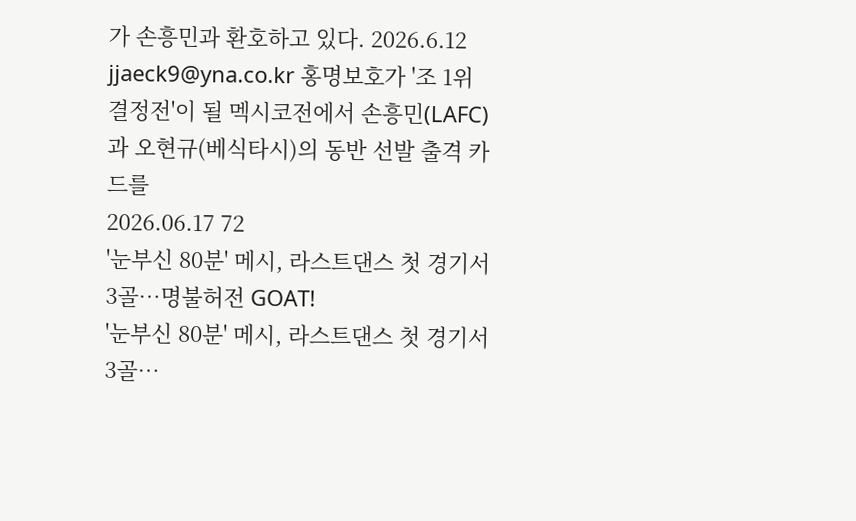가 손흥민과 환호하고 있다. 2026.6.12 jjaeck9@yna.co.kr 홍명보호가 '조 1위 결정전'이 될 멕시코전에서 손흥민(LAFC)과 오현규(베식타시)의 동반 선발 출격 카드를
2026.06.17 72
'눈부신 80분' 메시, 라스트댄스 첫 경기서 3골…명불허전 GOAT!
'눈부신 80분' 메시, 라스트댄스 첫 경기서 3골…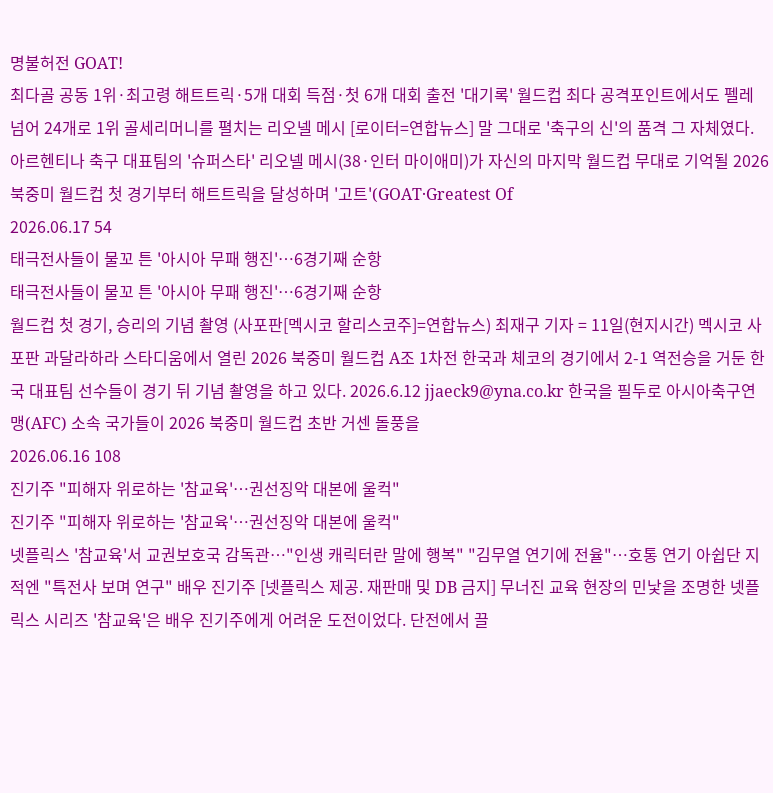명불허전 GOAT!
최다골 공동 1위·최고령 해트트릭·5개 대회 득점·첫 6개 대회 출전 '대기록' 월드컵 최다 공격포인트에서도 펠레 넘어 24개로 1위 골세리머니를 펼치는 리오넬 메시 [로이터=연합뉴스] 말 그대로 '축구의 신'의 품격 그 자체였다. 아르헨티나 축구 대표팀의 '슈퍼스타' 리오넬 메시(38·인터 마이애미)가 자신의 마지막 월드컵 무대로 기억될 2026 북중미 월드컵 첫 경기부터 해트트릭을 달성하며 '고트'(GOAT·Greatest Of
2026.06.17 54
태극전사들이 물꼬 튼 '아시아 무패 행진'…6경기째 순항
태극전사들이 물꼬 튼 '아시아 무패 행진'…6경기째 순항
월드컵 첫 경기, 승리의 기념 촬영 (사포판[멕시코 할리스코주]=연합뉴스) 최재구 기자 = 11일(현지시간) 멕시코 사포판 과달라하라 스타디움에서 열린 2026 북중미 월드컵 A조 1차전 한국과 체코의 경기에서 2-1 역전승을 거둔 한국 대표팀 선수들이 경기 뒤 기념 촬영을 하고 있다. 2026.6.12 jjaeck9@yna.co.kr 한국을 필두로 아시아축구연맹(AFC) 소속 국가들이 2026 북중미 월드컵 초반 거센 돌풍을
2026.06.16 108
진기주 "피해자 위로하는 '참교육'…권선징악 대본에 울컥"
진기주 "피해자 위로하는 '참교육'…권선징악 대본에 울컥"
넷플릭스 '참교육'서 교권보호국 감독관…"인생 캐릭터란 말에 행복" "김무열 연기에 전율"…호통 연기 아쉽단 지적엔 "특전사 보며 연구" 배우 진기주 [넷플릭스 제공. 재판매 및 DB 금지] 무너진 교육 현장의 민낯을 조명한 넷플릭스 시리즈 '참교육'은 배우 진기주에게 어려운 도전이었다. 단전에서 끌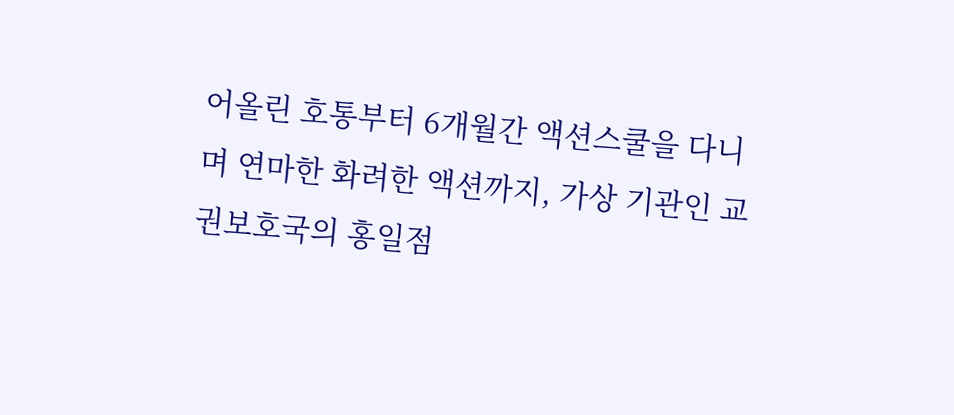어올린 호통부터 6개월간 액션스쿨을 다니며 연마한 화려한 액션까지, 가상 기관인 교권보호국의 홍일점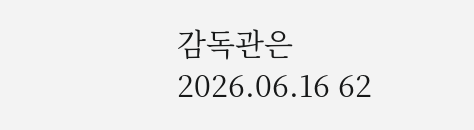감독관은
2026.06.16 62